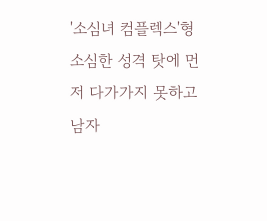'소심녀 컴플렉스'형
소심한 성격 탓에 먼저 다가가지 못하고 남자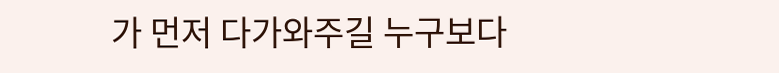가 먼저 다가와주길 누구보다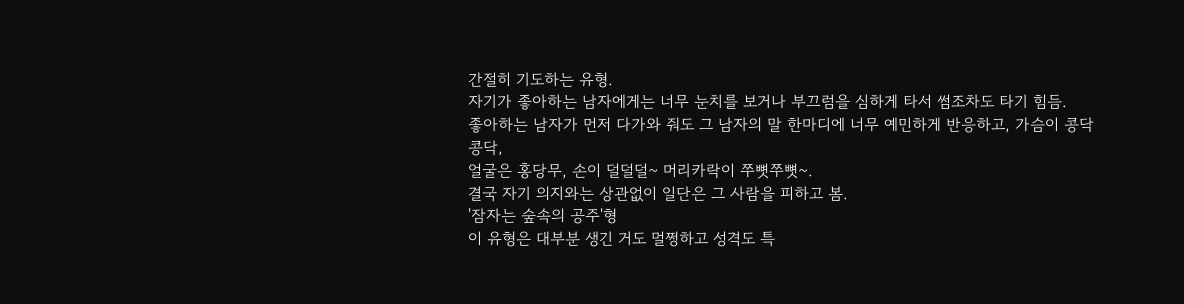간절히 기도하는 유형.
자기가 좋아하는 남자에게는 너무 눈치를 보거나 부끄럼을 심하게 타서 썸조차도 타기 힘듬.
좋아하는 남자가 먼저 다가와 줘도 그 남자의 말 한마디에 너무 예민하게 반응하고, 가슴이 콩닥콩닥,
얼굴은 홍당무, 손이 덜덜덜~ 머리카락이 쭈뼛쭈뼛~.
결국 자기 의지와는 상관없이 일단은 그 사람을 피하고 봄.
'잠자는 숲속의 공주'형
이 유형은 대부분 생긴 거도 멀쩡하고 성격도 특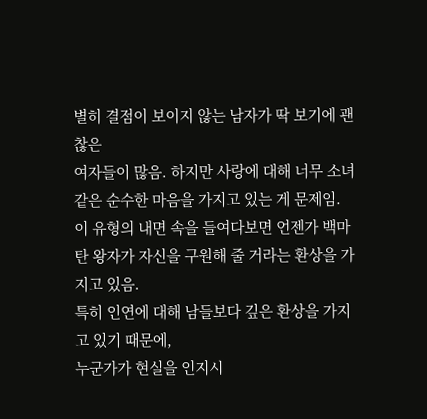별히 결점이 보이지 않는 남자가 딱 보기에 괜찮은
여자들이 많음. 하지만 사랑에 대해 너무 소녀 같은 순수한 마음을 가지고 있는 게 문제임.
이 유형의 내면 속을 들여다보면 언젠가 백마 탄 왕자가 자신을 구원해 줄 거라는 환상을 가지고 있음.
특히 인연에 대해 남들보다 깊은 환상을 가지고 있기 때문에,
누군가가 현실을 인지시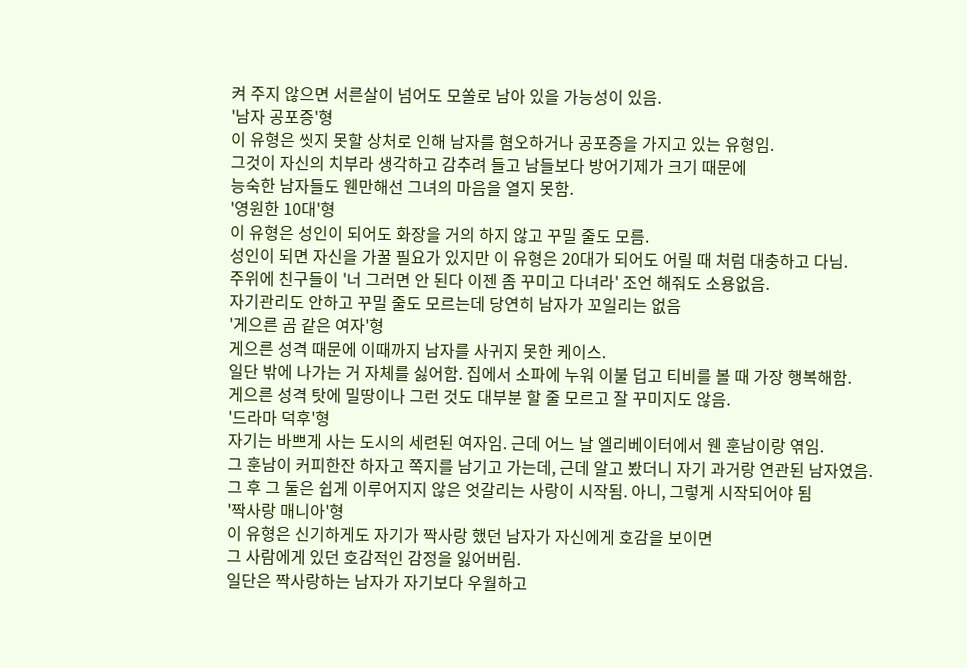켜 주지 않으면 서른살이 넘어도 모쏠로 남아 있을 가능성이 있음.
'남자 공포증'형
이 유형은 씻지 못할 상처로 인해 남자를 혐오하거나 공포증을 가지고 있는 유형임.
그것이 자신의 치부라 생각하고 감추려 들고 남들보다 방어기제가 크기 때문에
능숙한 남자들도 웬만해선 그녀의 마음을 열지 못함.
'영원한 10대'형
이 유형은 성인이 되어도 화장을 거의 하지 않고 꾸밀 줄도 모름.
성인이 되면 자신을 가꿀 필요가 있지만 이 유형은 20대가 되어도 어릴 때 처럼 대충하고 다님.
주위에 친구들이 '너 그러면 안 된다 이젠 좀 꾸미고 다녀라' 조언 해줘도 소용없음.
자기관리도 안하고 꾸밀 줄도 모르는데 당연히 남자가 꼬일리는 없음
'게으른 곰 같은 여자'형
게으른 성격 때문에 이때까지 남자를 사귀지 못한 케이스.
일단 밖에 나가는 거 자체를 싫어함. 집에서 소파에 누워 이불 덥고 티비를 볼 때 가장 행복해함.
게으른 성격 탓에 밀땅이나 그런 것도 대부분 할 줄 모르고 잘 꾸미지도 않음.
'드라마 덕후'형
자기는 바쁘게 사는 도시의 세련된 여자임. 근데 어느 날 엘리베이터에서 웬 훈남이랑 엮임.
그 훈남이 커피한잔 하자고 쪽지를 남기고 가는데, 근데 알고 봤더니 자기 과거랑 연관된 남자였음.
그 후 그 둘은 쉽게 이루어지지 않은 엇갈리는 사랑이 시작됨. 아니, 그렇게 시작되어야 됨
'짝사랑 매니아'형
이 유형은 신기하게도 자기가 짝사랑 했던 남자가 자신에게 호감을 보이면
그 사람에게 있던 호감적인 감정을 잃어버림.
일단은 짝사랑하는 남자가 자기보다 우월하고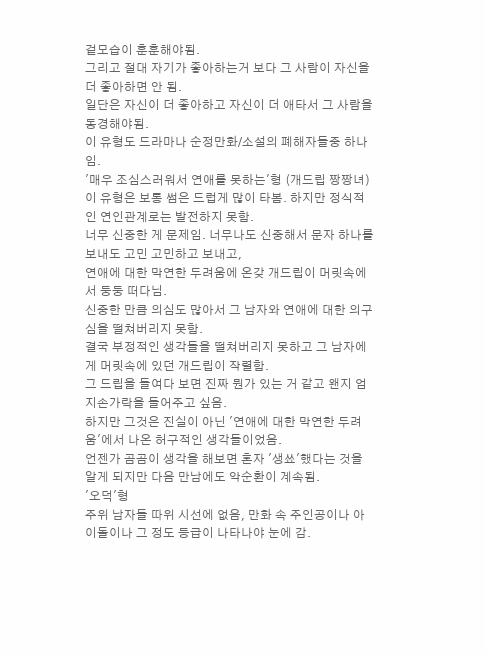겉모습이 훈훈해야됨.
그리고 절대 자기가 좋아하는거 보다 그 사람이 자신을 더 좋아하면 안 됨.
일단은 자신이 더 좋아하고 자신이 더 애타서 그 사람을 동경해야됨.
이 유형도 드라마나 순정만화/소설의 폐해자들중 하나임.
'매우 조심스러워서 연애를 못하는'형 (개드립 짱짱녀)
이 유형은 보통 썸은 드럽게 많이 타봄. 하지만 정식적인 연인관계로는 발전하지 못함.
너무 신중한 게 문제임. 너무나도 신중해서 문자 하나를 보내도 고민 고민하고 보내고,
연애에 대한 막연한 두려움에 온갖 개드립이 머릿속에서 둥둥 떠다님.
신중한 만큼 의심도 많아서 그 남자와 연애에 대한 의구심을 떨쳐버리지 못함.
결국 부정적인 생각들을 떨쳐버리지 못하고 그 남자에게 머릿속에 있던 개드립이 작렬함.
그 드립을 들여다 보면 진짜 뭔가 있는 거 같고 왠지 엄지손가락을 들어주고 싶음.
하지만 그것은 진실이 아닌 '연애에 대한 막연한 두려움'에서 나온 허구적인 생각들이었음.
언젠가 곰곰이 생각을 해보면 혼자 '생쑈'했다는 것을 알게 되지만 다음 만남에도 악순환이 계속됨.
'오덕'형
주위 남자들 따위 시선에 없음, 만화 속 주인공이나 아이돌이나 그 정도 등급이 나타나야 눈에 감.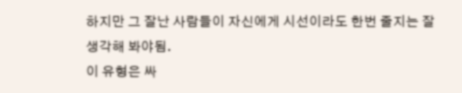하지만 그 잘난 사람들이 자신에게 시선이라도 한번 줄지는 잘 생각해 봐야됨.
이 유형은 싸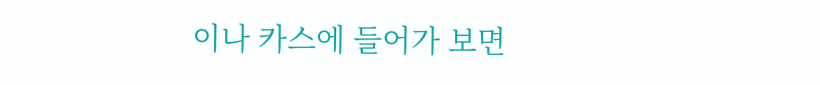이나 카스에 들어가 보면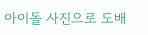아이돌 사진으로 도배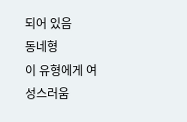되어 있음
동네형
이 유형에게 여성스러움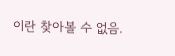이란 찾아볼 수 없음.